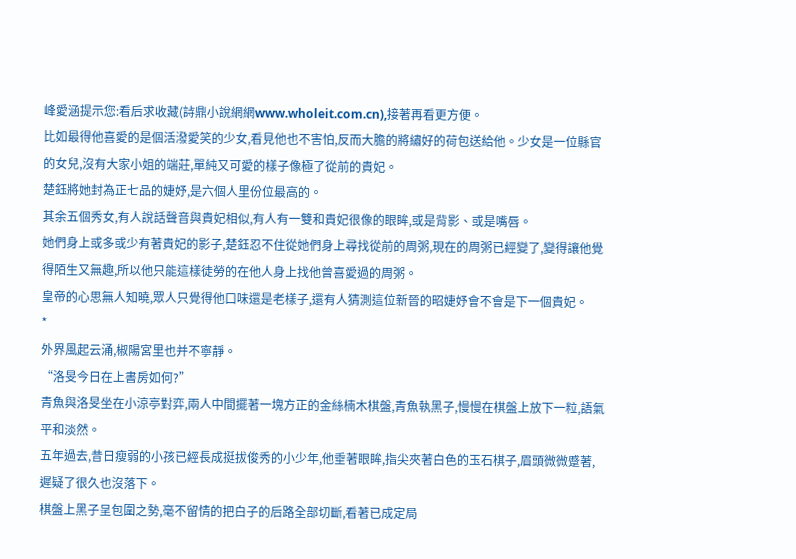峰愛涵提示您:看后求收藏(詩鼎小說網網www.wholeit.com.cn),接著再看更方便。
比如最得他喜愛的是個活潑愛笑的少女,看見他也不害怕,反而大膽的將繡好的荷包送給他。少女是一位縣官的女兒,沒有大家小姐的端莊,單純又可愛的樣子像極了從前的貴妃。
楚鈺將她封為正七品的婕妤,是六個人里份位最高的。
其余五個秀女,有人說話聲音與貴妃相似,有人有一雙和貴妃很像的眼眸,或是背影、或是嘴唇。
她們身上或多或少有著貴妃的影子,楚鈺忍不住從她們身上尋找從前的周粥,現在的周粥已經變了,變得讓他覺得陌生又無趣,所以他只能這樣徒勞的在他人身上找他曾喜愛過的周粥。
皇帝的心思無人知曉,眾人只覺得他口味還是老樣子,還有人猜測這位新晉的昭婕妤會不會是下一個貴妃。
*
外界風起云涌,椒陽宮里也并不寧靜。
“洛旻今日在上書房如何?”
青魚與洛旻坐在小涼亭對弈,兩人中間擺著一塊方正的金絲楠木棋盤,青魚執黑子,慢慢在棋盤上放下一粒,語氣平和淡然。
五年過去,昔日瘦弱的小孩已經長成挺拔俊秀的小少年,他垂著眼眸,指尖夾著白色的玉石棋子,眉頭微微蹙著,遲疑了很久也沒落下。
棋盤上黑子呈包圍之勢,毫不留情的把白子的后路全部切斷,看著已成定局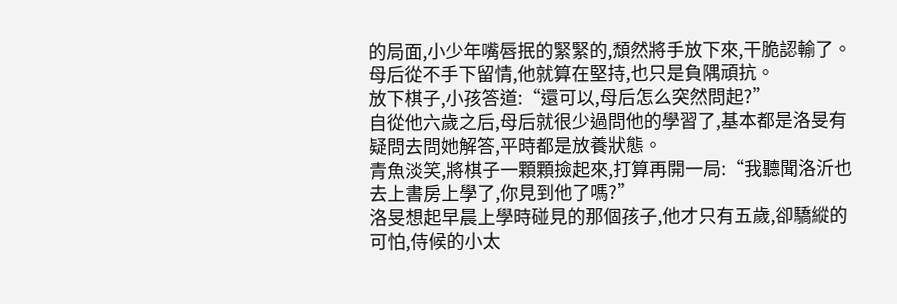的局面,小少年嘴唇抿的緊緊的,頹然將手放下來,干脆認輸了。
母后從不手下留情,他就算在堅持,也只是負隅頑抗。
放下棋子,小孩答道:“還可以,母后怎么突然問起?”
自從他六歲之后,母后就很少過問他的學習了,基本都是洛旻有疑問去問她解答,平時都是放養狀態。
青魚淡笑,將棋子一顆顆撿起來,打算再開一局:“我聽聞洛沂也去上書房上學了,你見到他了嗎?”
洛旻想起早晨上學時碰見的那個孩子,他才只有五歲,卻驕縱的可怕,侍候的小太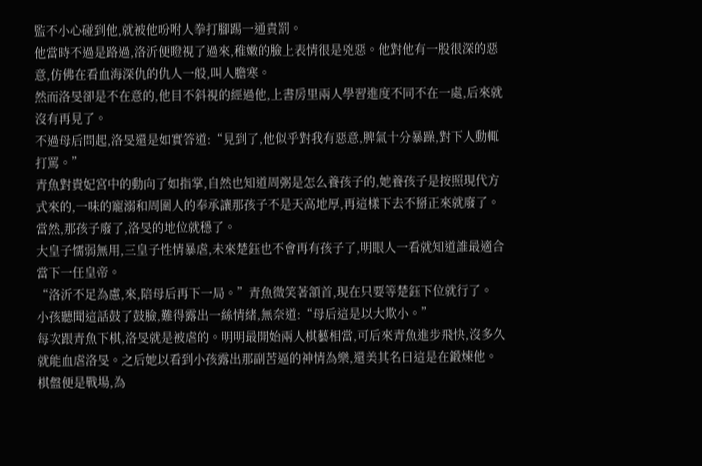監不小心碰到他,就被他吩咐人拳打腳踢一通責罰。
他當時不過是路過,洛沂便瞪視了過來,稚嫩的臉上表情很是兇惡。他對他有一股很深的惡意,仿佛在看血海深仇的仇人一般,叫人膽寒。
然而洛旻卻是不在意的,他目不斜視的經過他,上書房里兩人學習進度不同不在一處,后來就沒有再見了。
不過母后問起,洛旻還是如實答道:“見到了,他似乎對我有惡意,脾氣十分暴躁,對下人動輒打罵。”
青魚對貴妃宮中的動向了如指掌,自然也知道周粥是怎么養孩子的,她養孩子是按照現代方式來的,一味的寵溺和周圍人的奉承讓那孩子不是天高地厚,再這樣下去不掰正來就廢了。
當然,那孩子廢了,洛旻的地位就穩了。
大皇子懦弱無用,三皇子性情暴虐,未來楚鈺也不會再有孩子了,明眼人一看就知道誰最適合當下一任皇帝。
“洛沂不足為慮,來,陪母后再下一局。”青魚微笑著頷首,現在只要等楚鈺下位就行了。
小孩聽聞這話鼓了鼓臉,難得露出一絲情緒,無奈道:“母后這是以大欺小。”
每次跟青魚下棋,洛旻就是被虐的。明明最開始兩人棋藝相當,可后來青魚進步飛快,沒多久就能血虐洛旻。之后她以看到小孩露出那副苦逼的神情為樂,還美其名曰這是在鍛煉他。
棋盤便是戰場,為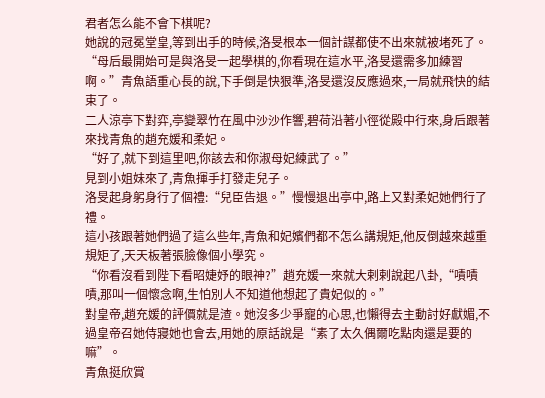君者怎么能不會下棋呢?
她說的冠冕堂皇,等到出手的時候,洛旻根本一個計謀都使不出來就被堵死了。
“母后最開始可是與洛旻一起學棋的,你看現在這水平,洛旻還需多加練習啊。”青魚語重心長的說,下手倒是快狠準,洛旻還沒反應過來,一局就飛快的結束了。
二人涼亭下對弈,亭變翠竹在風中沙沙作響,碧荷沿著小徑從殿中行來,身后跟著來找青魚的趙充媛和柔妃。
“好了,就下到這里吧,你該去和你淑母妃練武了。”
見到小姐妹來了,青魚揮手打發走兒子。
洛旻起身躬身行了個禮:“兒臣告退。”慢慢退出亭中,路上又對柔妃她們行了禮。
這小孩跟著她們過了這么些年,青魚和妃嬪們都不怎么講規矩,他反倒越來越重規矩了,天天板著張臉像個小學究。
“你看沒看到陛下看昭婕妤的眼神?”趙充媛一來就大剌剌說起八卦,“嘖嘖嘖,那叫一個懷念啊,生怕別人不知道他想起了貴妃似的。”
對皇帝,趙充媛的評價就是渣。她沒多少爭寵的心思,也懶得去主動討好獻媚,不過皇帝召她侍寢她也會去,用她的原話說是“素了太久偶爾吃點肉還是要的嘛”。
青魚挺欣賞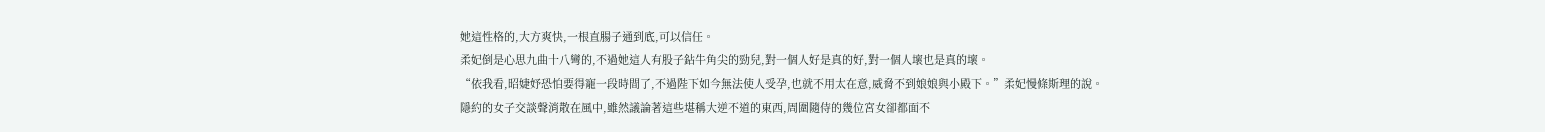她這性格的,大方爽快,一根直腸子通到底,可以信任。
柔妃倒是心思九曲十八彎的,不過她這人有股子鉆牛角尖的勁兒,對一個人好是真的好,對一個人壞也是真的壞。
“依我看,昭婕妤恐怕要得寵一段時間了,不過陛下如今無法使人受孕,也就不用太在意,威脅不到娘娘與小殿下。”柔妃慢條斯理的說。
隱約的女子交談聲消散在風中,雖然議論著這些堪稱大逆不道的東西,周圍隨侍的幾位宮女卻都面不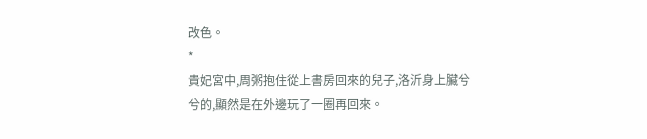改色。
*
貴妃宮中,周粥抱住從上書房回來的兒子,洛沂身上臟兮兮的,顯然是在外邊玩了一圈再回來。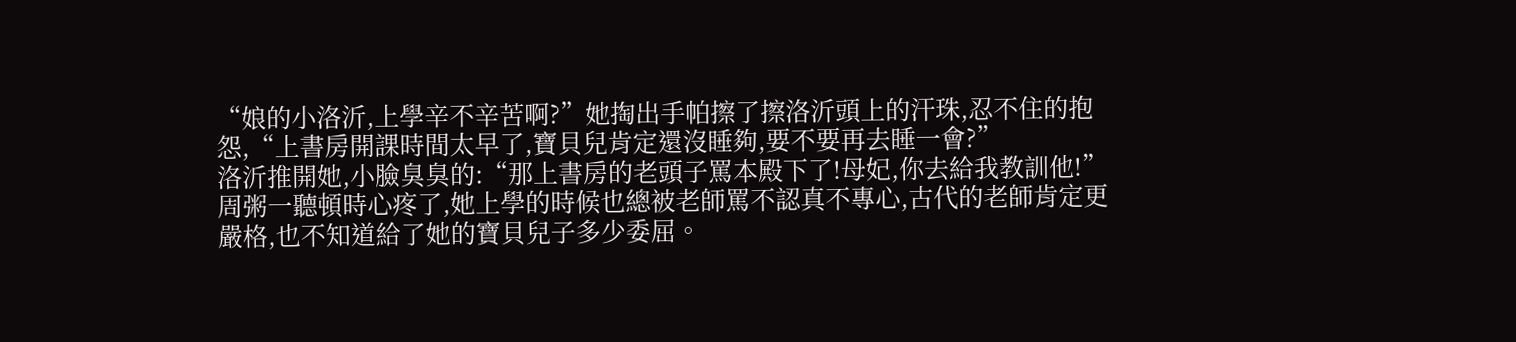“娘的小洛沂,上學辛不辛苦啊?”她掏出手帕擦了擦洛沂頭上的汗珠,忍不住的抱怨,“上書房開課時間太早了,寶貝兒肯定還沒睡夠,要不要再去睡一會?”
洛沂推開她,小臉臭臭的:“那上書房的老頭子罵本殿下了!母妃,你去給我教訓他!”
周粥一聽頓時心疼了,她上學的時候也總被老師罵不認真不專心,古代的老師肯定更嚴格,也不知道給了她的寶貝兒子多少委屈。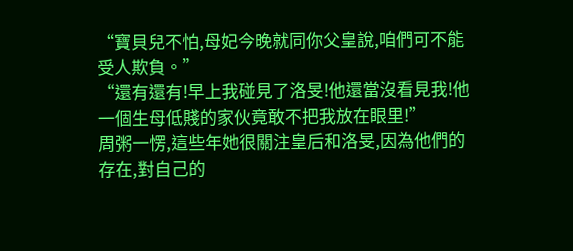“寶貝兒不怕,母妃今晚就同你父皇說,咱們可不能受人欺負。”
“還有還有!早上我碰見了洛旻!他還當沒看見我!他一個生母低賤的家伙竟敢不把我放在眼里!”
周粥一愣,這些年她很關注皇后和洛旻,因為他們的存在,對自己的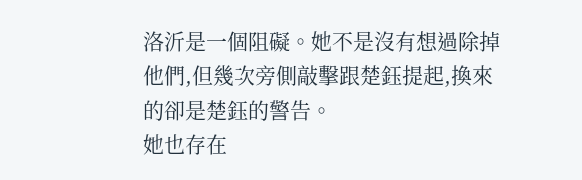洛沂是一個阻礙。她不是沒有想過除掉他們,但幾次旁側敲擊跟楚鈺提起,換來的卻是楚鈺的警告。
她也存在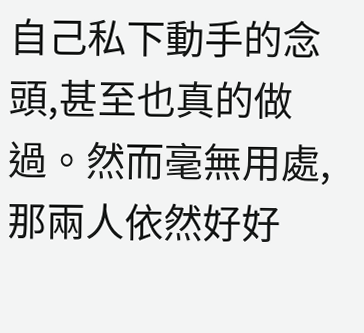自己私下動手的念頭,甚至也真的做過。然而毫無用處,那兩人依然好好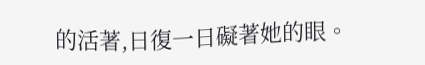的活著,日復一日礙著她的眼。